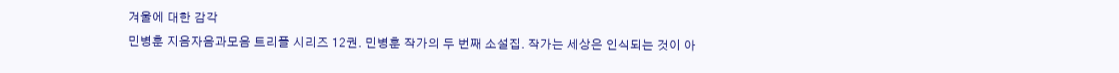겨울에 대한 감각
민병훈 지음자음과모음 트리플 시리즈 12권. 민병훈 작가의 두 번째 소설집. 작가는 세상은 인식되는 것이 아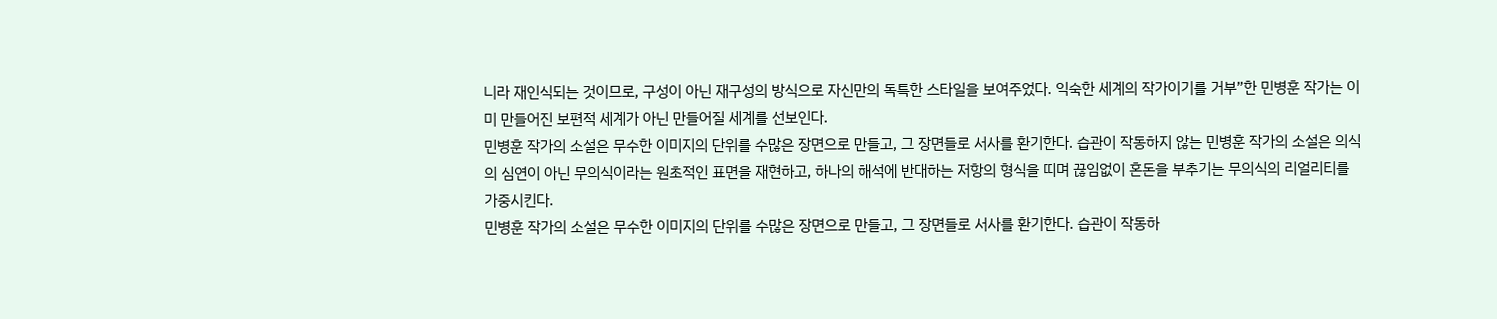니라 재인식되는 것이므로, 구성이 아닌 재구성의 방식으로 자신만의 독특한 스타일을 보여주었다. 익숙한 세계의 작가이기를 거부”한 민병훈 작가는 이미 만들어진 보편적 세계가 아닌 만들어질 세계를 선보인다.
민병훈 작가의 소설은 무수한 이미지의 단위를 수많은 장면으로 만들고, 그 장면들로 서사를 환기한다. 습관이 작동하지 않는 민병훈 작가의 소설은 의식의 심연이 아닌 무의식이라는 원초적인 표면을 재현하고, 하나의 해석에 반대하는 저항의 형식을 띠며 끊임없이 혼돈을 부추기는 무의식의 리얼리티를 가중시킨다.
민병훈 작가의 소설은 무수한 이미지의 단위를 수많은 장면으로 만들고, 그 장면들로 서사를 환기한다. 습관이 작동하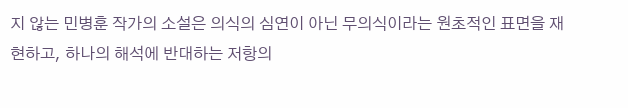지 않는 민병훈 작가의 소설은 의식의 심연이 아닌 무의식이라는 원초적인 표면을 재현하고, 하나의 해석에 반대하는 저항의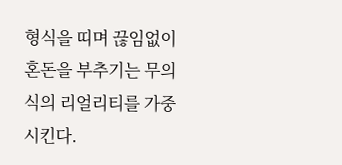형식을 띠며 끊임없이 혼돈을 부추기는 무의식의 리얼리티를 가중시킨다.